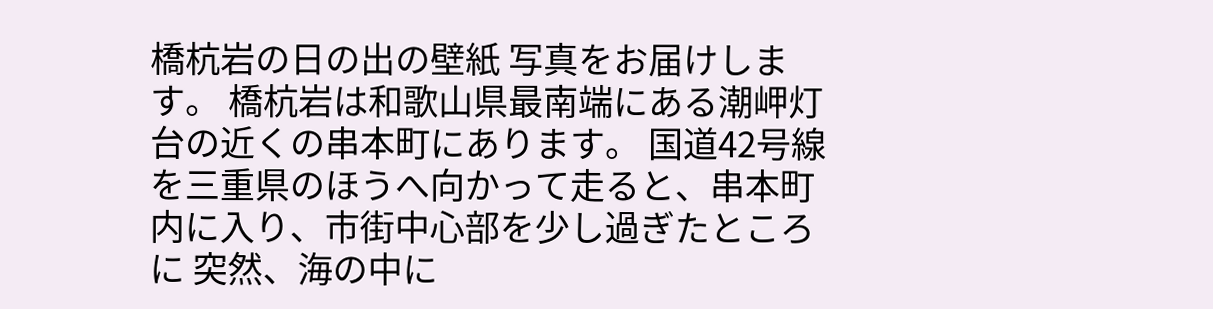橋杭岩の日の出の壁紙 写真をお届けします。 橋杭岩は和歌山県最南端にある潮岬灯台の近くの串本町にあります。 国道42号線を三重県のほうへ向かって走ると、串本町内に入り、市街中心部を少し過ぎたところに 突然、海の中に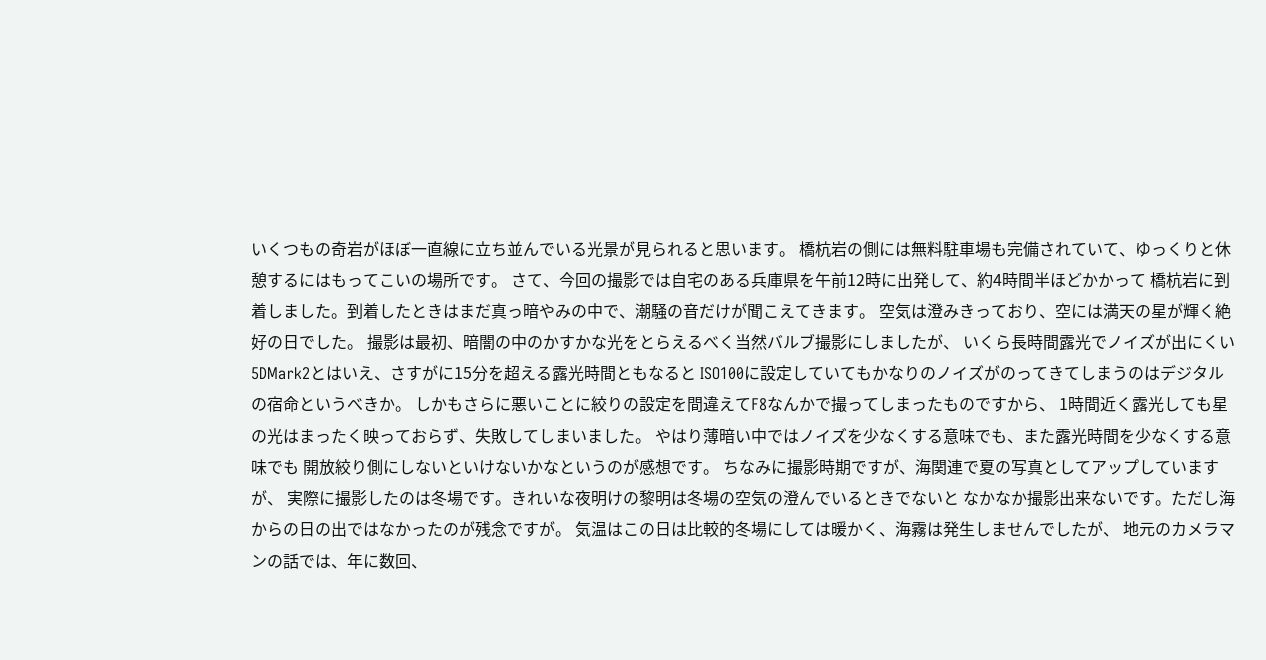いくつもの奇岩がほぼ一直線に立ち並んでいる光景が見られると思います。 橋杭岩の側には無料駐車場も完備されていて、ゆっくりと休憩するにはもってこいの場所です。 さて、今回の撮影では自宅のある兵庫県を午前12時に出発して、約4時間半ほどかかって 橋杭岩に到着しました。到着したときはまだ真っ暗やみの中で、潮騒の音だけが聞こえてきます。 空気は澄みきっており、空には満天の星が輝く絶好の日でした。 撮影は最初、暗闇の中のかすかな光をとらえるべく当然バルブ撮影にしましたが、 いくら長時間露光でノイズが出にくい5DMark2とはいえ、さすがに15分を超える露光時間ともなると ISO100に設定していてもかなりのノイズがのってきてしまうのはデジタルの宿命というべきか。 しかもさらに悪いことに絞りの設定を間違えてF8なんかで撮ってしまったものですから、 1時間近く露光しても星の光はまったく映っておらず、失敗してしまいました。 やはり薄暗い中ではノイズを少なくする意味でも、また露光時間を少なくする意味でも 開放絞り側にしないといけないかなというのが感想です。 ちなみに撮影時期ですが、海関連で夏の写真としてアップしていますが、 実際に撮影したのは冬場です。きれいな夜明けの黎明は冬場の空気の澄んでいるときでないと なかなか撮影出来ないです。ただし海からの日の出ではなかったのが残念ですが。 気温はこの日は比較的冬場にしては暖かく、海霧は発生しませんでしたが、 地元のカメラマンの話では、年に数回、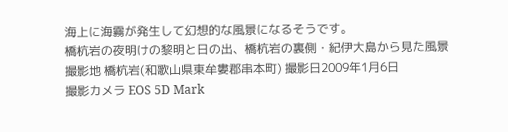海上に海霧が発生して幻想的な風景になるそうです。
橋杭岩の夜明けの黎明と日の出、橋杭岩の裏側・紀伊大島から見た風景
撮影地 橋杭岩(和歌山県東牟婁郡串本町) 撮影日2009年1月6日
撮影カメラ EOS 5D Mark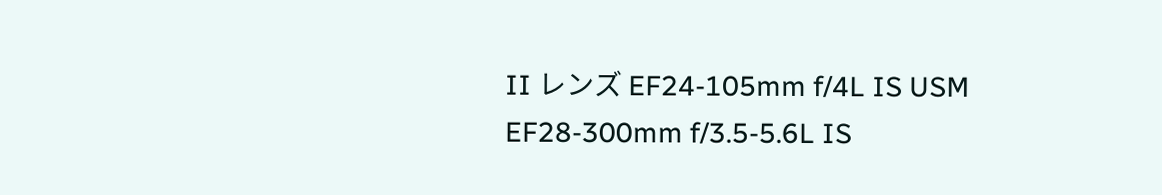II レンズ EF24-105mm f/4L IS USM EF28-300mm f/3.5-5.6L IS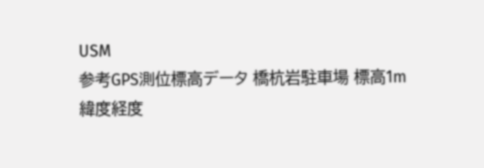USM
参考GPS測位標高データ 橋杭岩駐車場 標高1m
緯度経度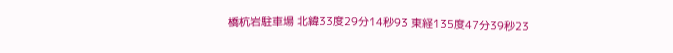橋杭岩駐車場 北緯33度29分14秒93 東経135度47分39秒23